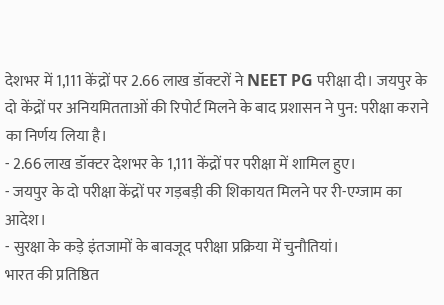देशभर में 1,111 केंद्रों पर 2.66 लाख डॉक्टरों ने NEET PG परीक्षा दी। जयपुर के दो केंद्रों पर अनियमितताओं की रिपोर्ट मिलने के बाद प्रशासन ने पुन: परीक्षा कराने का निर्णय लिया है।
- 2.66 लाख डॉक्टर देशभर के 1,111 केंद्रों पर परीक्षा में शामिल हुए।
- जयपुर के दो परीक्षा केंद्रों पर गड़बड़ी की शिकायत मिलने पर री-एग्जाम का आदेश।
- सुरक्षा के कड़े इंतजामों के बावजूद परीक्षा प्रक्रिया में चुनौतियां।
भारत की प्रतिष्ठित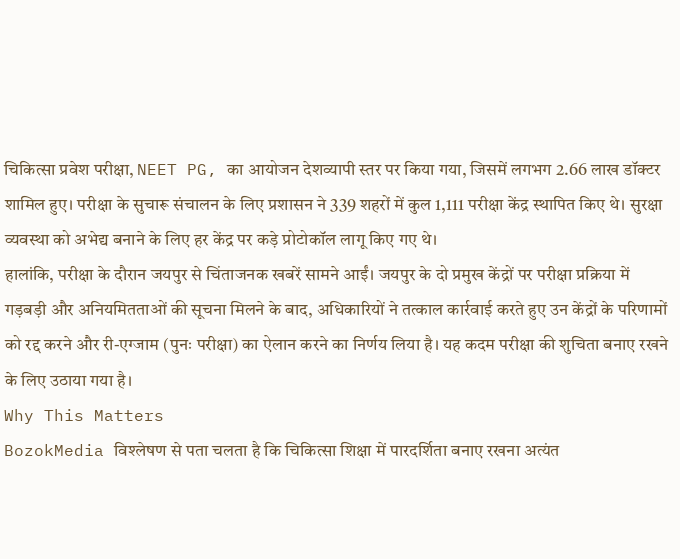चिकित्सा प्रवेश परीक्षा, NEET PG, का आयोजन देशव्यापी स्तर पर किया गया, जिसमें लगभग 2.66 लाख डॉक्टर शामिल हुए। परीक्षा के सुचारू संचालन के लिए प्रशासन ने 339 शहरों में कुल 1,111 परीक्षा केंद्र स्थापित किए थे। सुरक्षा व्यवस्था को अभेद्य बनाने के लिए हर केंद्र पर कड़े प्रोटोकॉल लागू किए गए थे।
हालांकि, परीक्षा के दौरान जयपुर से चिंताजनक खबरें सामने आईं। जयपुर के दो प्रमुख केंद्रों पर परीक्षा प्रक्रिया में गड़बड़ी और अनियमितताओं की सूचना मिलने के बाद, अधिकारियों ने तत्काल कार्रवाई करते हुए उन केंद्रों के परिणामों को रद्द करने और री-एग्जाम (पुनः परीक्षा) का ऐलान करने का निर्णय लिया है। यह कदम परीक्षा की शुचिता बनाए रखने के लिए उठाया गया है।
Why This Matters
BozokMedia विश्लेषण से पता चलता है कि चिकित्सा शिक्षा में पारदर्शिता बनाए रखना अत्यंत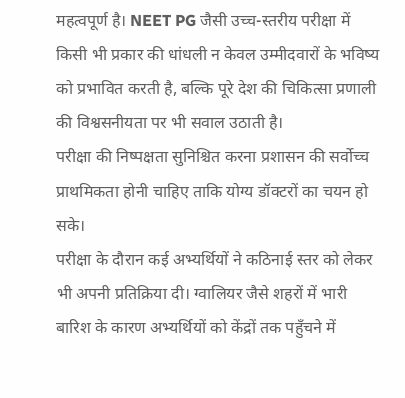महत्वपूर्ण है। NEET PG जैसी उच्च-स्तरीय परीक्षा में किसी भी प्रकार की धांधली न केवल उम्मीदवारों के भविष्य को प्रभावित करती है, बल्कि पूरे देश की चिकित्सा प्रणाली की विश्वसनीयता पर भी सवाल उठाती है।
परीक्षा की निष्पक्षता सुनिश्चित करना प्रशासन की सर्वोच्च प्राथमिकता होनी चाहिए ताकि योग्य डॉक्टरों का चयन हो सके।
परीक्षा के दौरान कई अभ्यर्थियों ने कठिनाई स्तर को लेकर भी अपनी प्रतिक्रिया दी। ग्वालियर जैसे शहरों में भारी बारिश के कारण अभ्यर्थियों को केंद्रों तक पहुँचने में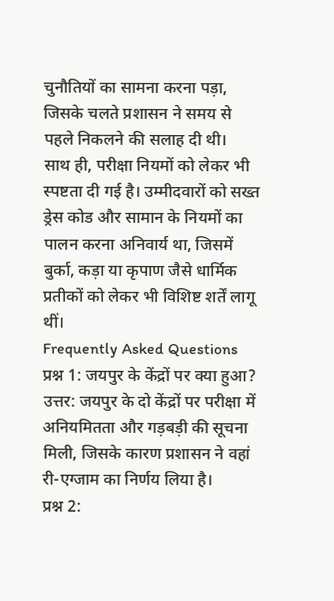चुनौतियों का सामना करना पड़ा, जिसके चलते प्रशासन ने समय से पहले निकलने की सलाह दी थी।
साथ ही, परीक्षा नियमों को लेकर भी स्पष्टता दी गई है। उम्मीदवारों को सख्त ड्रेस कोड और सामान के नियमों का पालन करना अनिवार्य था, जिसमें बुर्का, कड़ा या कृपाण जैसे धार्मिक प्रतीकों को लेकर भी विशिष्ट शर्तें लागू थीं।
Frequently Asked Questions
प्रश्न 1: जयपुर के केंद्रों पर क्या हुआ?
उत्तर: जयपुर के दो केंद्रों पर परीक्षा में अनियमितता और गड़बड़ी की सूचना मिली, जिसके कारण प्रशासन ने वहां री-एग्जाम का निर्णय लिया है।
प्रश्न 2: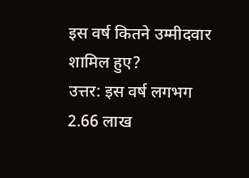इस वर्ष कितने उम्मीदवार शामिल हुए?
उत्तर: इस वर्ष लगभग 2.66 लाख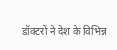डॉक्टरों ने देश के विभिन्न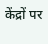केंद्रों पर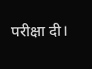परीक्षा दी।